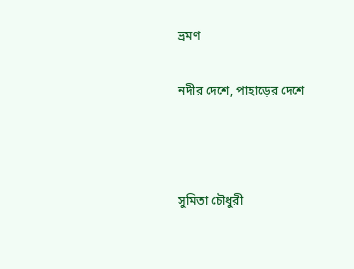ভ্রমণ

নদীর দেশে, পাহাড়ের দেশে



সুমিতা চৌধুরী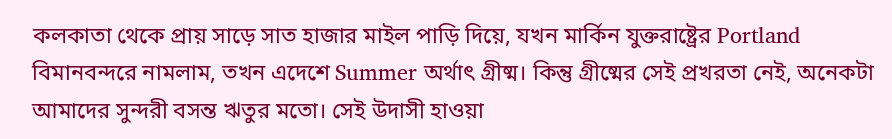কলকাতা থেকে প্রায় সাড়ে সাত হাজার মাইল পাড়ি দিয়ে, যখন মার্কিন যুক্তরাষ্ট্রের Portland বিমানবন্দরে নামলাম, তখন এদেশে Summer অর্থাৎ গ্রীষ্ম। কিন্তু গ্রীষ্মের সেই প্রখরতা নেই, অনেকটা আমাদের সুন্দরী বসন্ত ঋতুর মতো। সেই উদাসী হাওয়া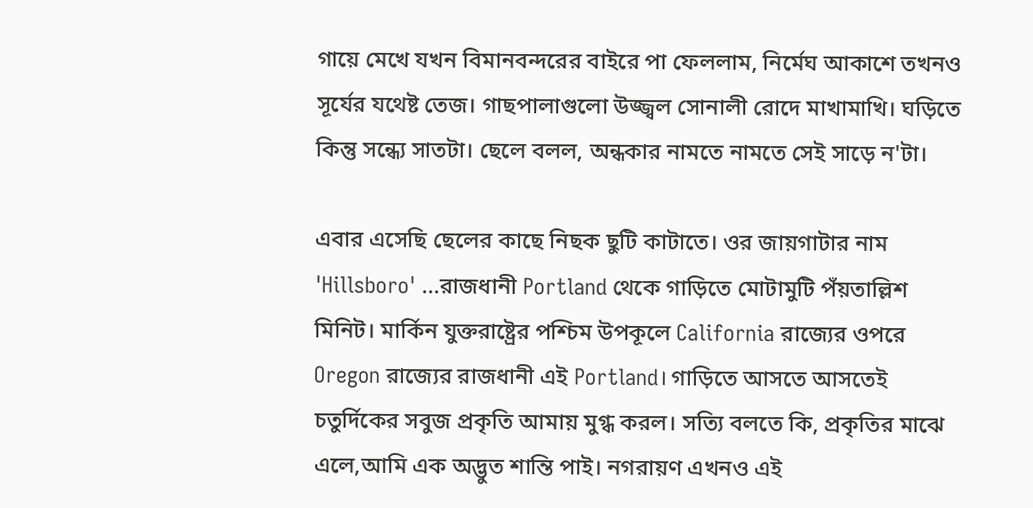গায়ে মেখে যখন বিমানবন্দরের বাইরে পা ফেললাম, নির্মেঘ আকাশে তখনও সূর্যের যথেষ্ট তেজ। গাছপালাগুলো উজ্জ্বল সোনালী রোদে মাখামাখি। ঘড়িতে কিন্তু সন্ধ্যে সাতটা। ছেলে বলল, অন্ধকার নামতে নামতে সেই সাড়ে ন'টা।

এবার এসেছি ছেলের কাছে নিছক ছুটি কাটাতে। ওর জায়গাটার নাম 'Hillsboro' ...রাজধানী Portland থেকে গাড়িতে মোটামুটি পঁয়তাল্লিশ মিনিট। মার্কিন যুক্তরাষ্ট্রের পশ্চিম উপকূলে California রাজ্যের ওপরে Oregon রাজ্যের রাজধানী এই Portland। গাড়িতে আসতে আসতেই চতুর্দিকের সবুজ প্রকৃতি আমায় মুগ্ধ করল। সত্যি বলতে কি, প্রকৃতির মাঝে এলে,আমি এক অদ্ভুত শান্তি পাই। নগরায়ণ এখনও এই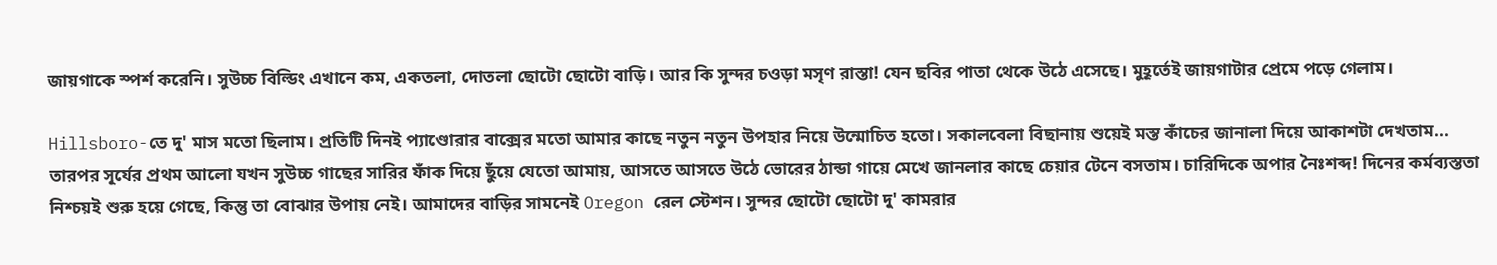জায়গাকে স্পর্শ করেনি। সুউচ্চ বিল্ডিং এখানে কম, একতলা, দোতলা ছোটো ছোটো বাড়ি। আর কি সুন্দর চওড়া মসৃণ রাস্তা! যেন ছবির পাতা থেকে উঠে এসেছে। মুহূর্তেই জায়গাটার প্রেমে পড়ে গেলাম।

Hillsboro-তে দু' মাস মতো ছিলাম। প্রতিটি দিনই প্যাণ্ডোরার বাক্সের মতো আমার কাছে নতুন নতুন উপহার নিয়ে উন্মোচিত হতো। সকালবেলা বিছানায় শুয়েই মস্ত কাঁচের জানালা দিয়ে আকাশটা দেখতাম... তারপর সূর্যের প্রথম আলো যখন সুউচ্চ গাছের সারির ফাঁক দিয়ে ছুঁয়ে যেতো আমায়, আসতে আসতে উঠে ভোরের ঠান্ডা গায়ে মেখে জানলার কাছে চেয়ার টেনে বসতাম। চারিদিকে অপার নৈঃশব্দ! দিনের কর্মব্যস্ততা নিশ্চয়ই শুরু হয়ে গেছে, কিন্তু তা বোঝার উপায় নেই। আমাদের বাড়ির সামনেই Oregon রেল স্টেশন। সুন্দর ছোটো ছোটো দু' কামরার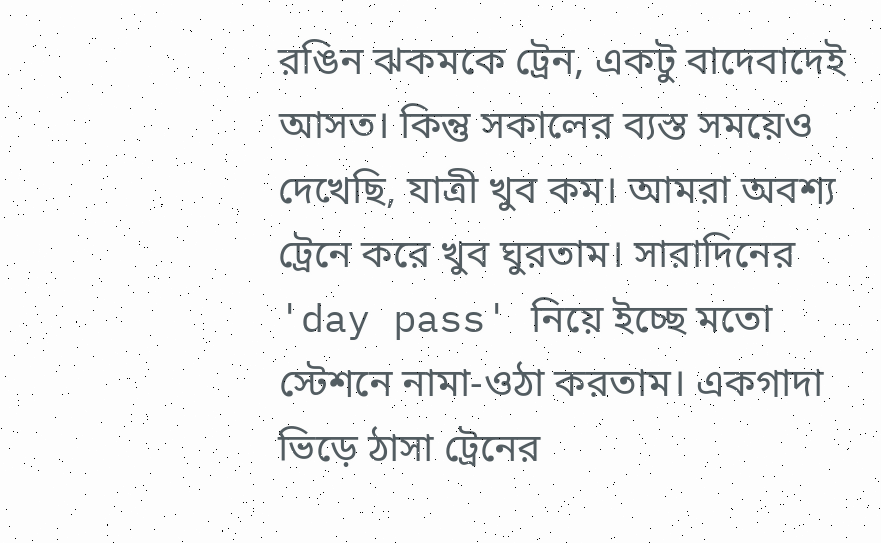রঙিন ঝকমকে ট্রেন, একটু বাদেবাদেই আসত। কিন্তু সকালের ব্যস্ত সময়েও দেখেছি, যাত্রী খুব কম। আমরা অবশ্য ট্রেনে করে খুব ঘুরতাম। সারাদিনের 'day pass' নিয়ে ইচ্ছে মতো স্টেশনে নামা-ওঠা করতাম। একগাদা ভিড়ে ঠাসা ট্রেনের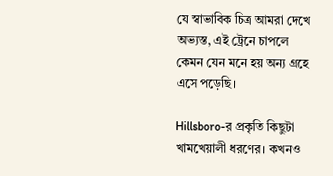যে স্বাভাবিক চিত্র আমরা দেখে অভ্যস্ত, এই ট্রেনে চাপলে কেমন যেন মনে হয় অন্য গ্রহে এসে পড়েছি।

Hillsboro-র প্রকৃতি কিছুটা খামখেয়ালী ধরণের। কখনও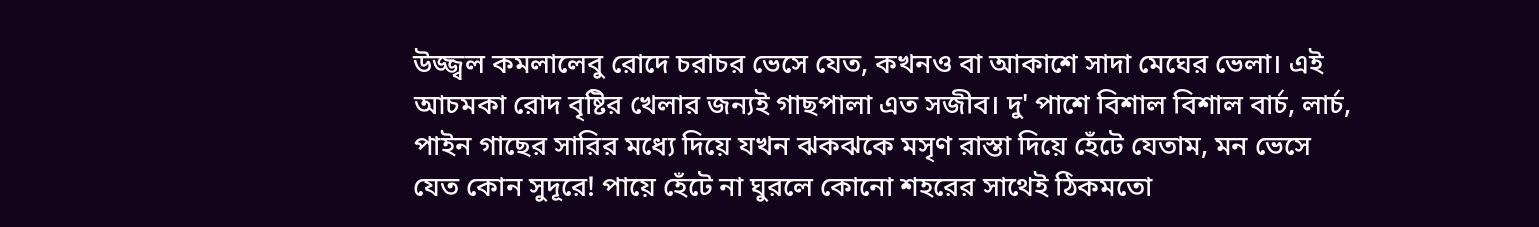উজ্জ্বল কমলালেবু রোদে চরাচর ভেসে যেত, কখনও বা আকাশে সাদা মেঘের ভেলা। এই আচমকা রোদ বৃষ্টির খেলার জন্যই গাছপালা এত সজীব। দু' পাশে বিশাল বিশাল বার্চ, লার্চ, পাইন গাছের সারির মধ্যে দিয়ে যখন ঝকঝকে মসৃণ রাস্তা দিয়ে হেঁটে যেতাম, মন ভেসে যেত কোন সুদূরে! পায়ে হেঁটে না ঘুরলে কোনো শহরের সাথেই ঠিকমতো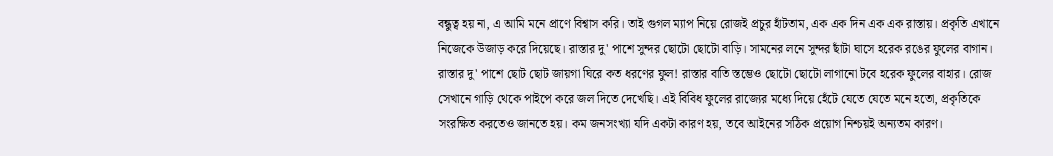বন্ধুত্ব হয় না, এ আমি মনে প্রাণে বিশ্বাস করি। তাই গুগল ম্যাপ নিয়ে রোজই প্রচুর হাঁটতাম, এক এক দিন এক এক রাস্তায়। প্রকৃতি এখানে নিজেকে উজাড় করে দিয়েছে। রাস্তার দু' পাশে সুন্দর ছোটো ছোটো বাড়ি। সামনের লনে সুন্দর ছাঁটা ঘাসে হরেক রঙের ফুলের বাগান। রাস্তার দু' পাশে ছোট ছোট জায়গা ঘিরে কত ধরণের ফুল! রাস্তার বাতি স্তম্ভেও ছোটো ছোটো লাগানো টবে হরেক ফুলের বাহার। রোজ সেখানে গাড়ি থেকে পাইপে করে জল দিতে দেখেছি। এই বিবিধ ফুলের রাজ্যের মধ্যে দিয়ে হেঁটে যেতে যেতে মনে হতো, প্রকৃতিকে সংরক্ষিত করতেও জানতে হয়। কম জনসংখ্যা যদি একটা কারণ হয়, তবে আইনের সঠিক প্রয়োগ নিশ্চয়ই অন্যতম কারণ।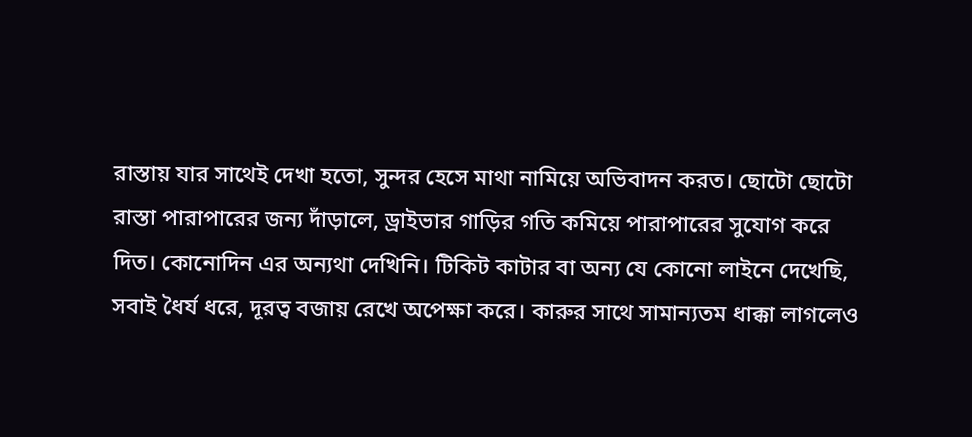রাস্তায় যার সাথেই দেখা হতো, সুন্দর হেসে মাথা নামিয়ে অভিবাদন করত। ছোটো ছোটো রাস্তা পারাপারের জন্য দাঁড়ালে, ড্রাইভার গাড়ির গতি কমিয়ে পারাপারের সুযোগ করে দিত। কোনোদিন এর অন্যথা দেখিনি। টিকিট কাটার বা অন্য যে কোনো লাইনে দেখেছি, সবাই ধৈর্য ধরে, দূরত্ব বজায় রেখে অপেক্ষা করে। কারুর সাথে সামান্যতম ধাক্কা লাগলেও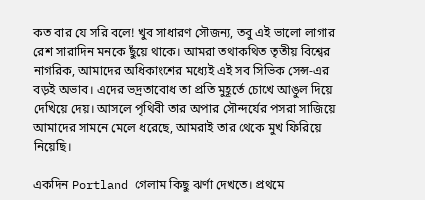কত বার যে সরি বলে! খুব সাধারণ সৌজন্য, তবু এই ভালো লাগার রেশ সারাদিন মনকে ছুঁয়ে থাকে। আমরা তথাকথিত তৃতীয় বিশ্বের নাগরিক, আমাদের অধিকাংশের মধ্যেই এই সব সিভিক সেন্স-এর বড়ই অভাব। এদের ভদ্রতাবোধ তা প্রতি মুহূর্তে চোখে আঙুল দিয়ে দেখিয়ে দেয়। আসলে পৃথিবী তার অপার সৌন্দর্যের পসরা সাজিয়ে আমাদের সামনে মেলে ধরেছে, আমরাই তার থেকে মুখ ফিরিয়ে নিয়েছি।

একদিন Portland গেলাম কিছু ঝর্ণা দেখতে। প্রথমে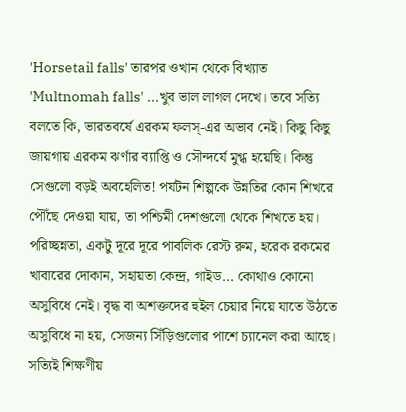'Horsetail falls' তারপর ওখান থেকে বিখ্যাত 'Multnomah falls' ...খুব ভাল লাগল দেখে। তবে সত্যি বলতে কি, ভারতবর্ষে এরকম ফলস্-এর অভাব নেই। কিছু কিছু জায়গায় এরকম ঝর্ণার ব্যাপ্তি ও সৌন্দর্যে মুগ্ধ হয়েছি। কিন্তু সেগুলো বড়ই অবহেলিত! পর্যটন শিল্পকে উন্নতির কোন শিখরে পৌঁছে দেওয়া যায়, তা পশ্চিমী দেশগুলো থেকে শিখতে হয়। পরিচ্ছন্নতা, একটু দূরে দূরে পাবলিক রেস্ট রুম, হরেক রকমের খাবারের দোকান, সহায়তা কেন্দ্র, গাইড... কোথাও কোনো অসুবিধে নেই। বৃদ্ধ বা অশক্তদের হুইল চেয়ার নিয়ে যাতে উঠতে অসুবিধে না হয়, সেজন্য সিঁড়িগুলোর পাশে চ্যানেল করা আছে। সত্যিই শিক্ষণীয়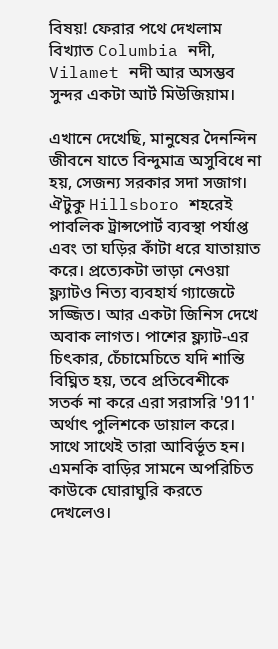বিষয়! ফেরার পথে দেখলাম বিখ্যাত Columbia নদী, Vilamet নদী আর অসম্ভব সুন্দর একটা আর্ট মিউজিয়াম।

এখানে দেখেছি, মানুষের দৈনন্দিন জীবনে যাতে বিন্দুমাত্র অসুবিধে না হয়, সেজন্য সরকার সদা সজাগ। ঐটুকু Hillsboro শহরেই পাবলিক ট্রান্সপোর্ট ব্যবস্থা পর্যাপ্ত এবং তা ঘড়ির কাঁটা ধরে যাতায়াত করে। প্রত্যেকটা ভাড়া নেওয়া ফ্ল্যাটও নিত্য ব্যবহার্য গ্যাজেটে সজ্জিত। আর একটা জিনিস দেখে অবাক লাগত। পাশের ফ্ল্যাট-এর চিৎকার, চেঁচামেচিতে যদি শান্তি বিঘ্নিত হয়, তবে প্রতিবেশীকে সতর্ক না করে এরা সরাসরি '911' অর্থাৎ পুলিশকে ডায়াল করে। সাথে সাথেই তারা আবির্ভূত হন। এমনকি বাড়ির সামনে অপরিচিত কাউকে ঘোরাঘুরি করতে দেখলেও।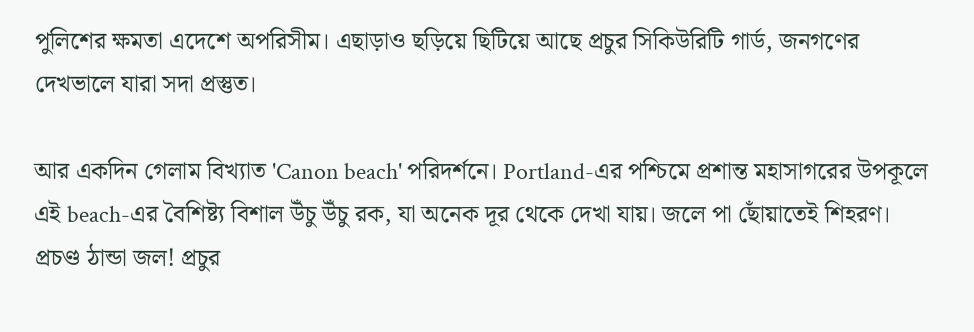পুলিশের ক্ষমতা এদেশে অপরিসীম। এছাড়াও ছড়িয়ে ছিটিয়ে আছে প্রচুর সিকিউরিটি গার্ড, জনগণের দেখভালে যারা সদা প্রস্তুত।

আর একদিন গেলাম বিখ্যাত 'Canon beach' পরিদর্শনে। Portland-এর পশ্চিমে প্রশান্ত মহাসাগরের উপকূলে এই beach-এর বৈশিষ্ট্য বিশাল উঁচু উঁচু রক, যা অনেক দূর থেকে দেখা যায়। জলে পা ছোঁয়াতেই শিহরণ। প্রচণ্ড ঠান্ডা জল! প্রচুর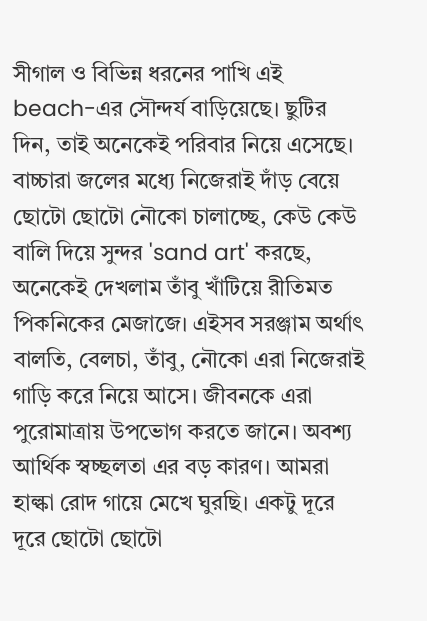সীগাল ও বিভিন্ন ধরনের পাখি এই beach-এর সৌন্দর্য বাড়িয়েছে। ছুটির দিন, তাই অনেকেই পরিবার নিয়ে এসেছে। বাচ্চারা জলের মধ্যে নিজেরাই দাঁড় বেয়ে ছোটো ছোটো নৌকো চালাচ্ছে, কেউ কেউ বালি দিয়ে সুন্দর 'sand art' করছে, অনেকেই দেখলাম তাঁবু খাঁটিয়ে রীতিমত পিকনিকের মেজাজে। এইসব সরঞ্জাম অর্থাৎ বালতি, বেলচা, তাঁবু, নৌকো এরা নিজেরাই গাড়ি করে নিয়ে আসে। জীবনকে এরা পুরোমাত্রায় উপভোগ করতে জানে। অবশ্য আর্থিক স্বচ্ছলতা এর বড় কারণ। আমরা হাল্কা রোদ গায়ে মেখে ঘুরছি। একটু দূরে দূরে ছোটো ছোটো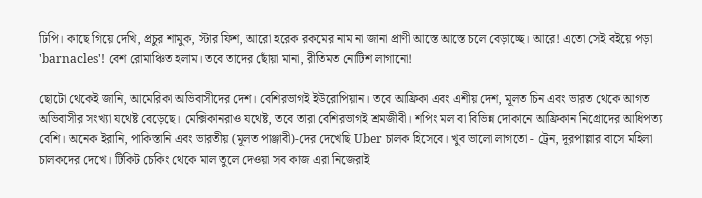ঢিপি। কাছে গিয়ে দেখি, প্রচুর শামুক, স্টার ফিশ, আরো হরেক রকমের নাম না জানা প্রাণী আস্তে আস্তে চলে বেড়াচ্ছে। আরে! এতো সেই বইয়ে পড়া 'barnacles'! বেশ রোমাঞ্চিত হলাম। তবে তাদের ছোঁয়া মানা, রীতিমত নোটিশ লাগানো!

ছোটো থেকেই জানি, আমেরিকা অভিবাসীদের দেশ। বেশিরভাগই ইউরোপিয়ান। তবে আফ্রিকা এবং এশীয় দেশ, মূলত চিন এবং ভারত থেকে আগত অভিবাসীর সংখ্যা যথেষ্ট বেড়েছে। মেক্সিকানরাও যথেষ্ট, তবে তারা বেশিরভাগই শ্রমজীবী। শপিং মল বা বিভিন্ন দোকানে আফ্রিকান নিগ্রোদের আধিপত্য বেশি। অনেক ইরানি, পাকিস্তানি এবং ভারতীয় (মূলত পাঞ্জাবী)-দের দেখেছি Uber চালক হিসেবে। খুব ভালো লাগতো - ট্রেন, দূরপাল্লার বাসে মহিলা চালকদের দেখে। টিকিট চেকিং থেকে মাল তুলে দেওয়া সব কাজ এরা নিজেরাই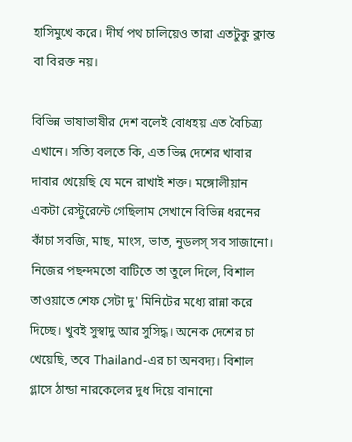হাসিমুখে করে। দীর্ঘ পথ চালিয়েও তারা এতটুকু ক্লান্ত বা বিরক্ত নয়।

বিভিন্ন ভাষাভাষীর দেশ বলেই বোধহয় এত বৈচিত্র্য এখানে। সত্যি বলতে কি, এত ভিন্ন দেশের খাবার দাবার খেয়েছি যে মনে রাখাই শক্ত। মঙ্গোলীয়ান একটা রেস্টুরেন্টে গেছিলাম সেখানে বিভিন্ন ধরনের কাঁচা সবজি, মাছ, মাংস, ভাত, নুডলস্ সব সাজানো। নিজের পছন্দমতো বাটিতে তা তুলে দিলে, বিশাল তাওয়াতে শেফ সেটা দু' মিনিটের মধ্যে রান্না করে দিচ্ছে। খুবই সুস্বাদু আর সুসিদ্ধ। অনেক দেশের চা খেয়েছি, তবে Thailand-এর চা অনবদ্য। বিশাল গ্লাসে ঠান্ডা নারকেলের দুধ দিয়ে বানানো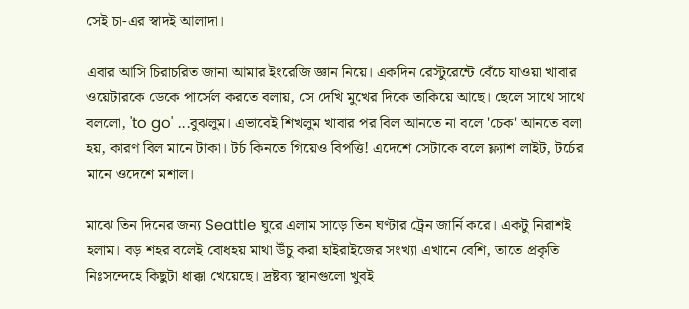সেই চা-এর স্বাদই আলাদা।

এবার আসি চিরাচরিত জানা আমার ইংরেজি জ্ঞান নিয়ে। একদিন রেস্টুরেন্টে বেঁচে যাওয়া খাবার ওয়েটারকে ডেকে পার্সেল করতে বলায়, সে দেখি মুখের দিকে তাকিয়ে আছে। ছেলে সাথে সাথে বললো, 'to go' ...বুঝলুম। এভাবেই শিখলুম খাবার পর বিল আনতে না বলে 'চেক' আনতে বলা হয়, কারণ বিল মানে টাকা। টর্চ কিনতে গিয়েও বিপত্তি! এদেশে সেটাকে বলে ফ্ল্যাশ লাইট, টর্চের মানে ওদেশে মশাল।

মাঝে তিন দিনের জন্য Seattle ঘুরে এলাম সাড়ে তিন ঘণ্টার ট্রেন জার্নি করে। একটু নিরাশই হলাম। বড় শহর বলেই বোধহয় মাথা উঁচু করা হাইরাইজের সংখ্যা এখানে বেশি, তাতে প্রকৃতি নিঃসন্দেহে কিছুটা ধাক্কা খেয়েছে। দ্রষ্টব্য স্থানগুলো খুবই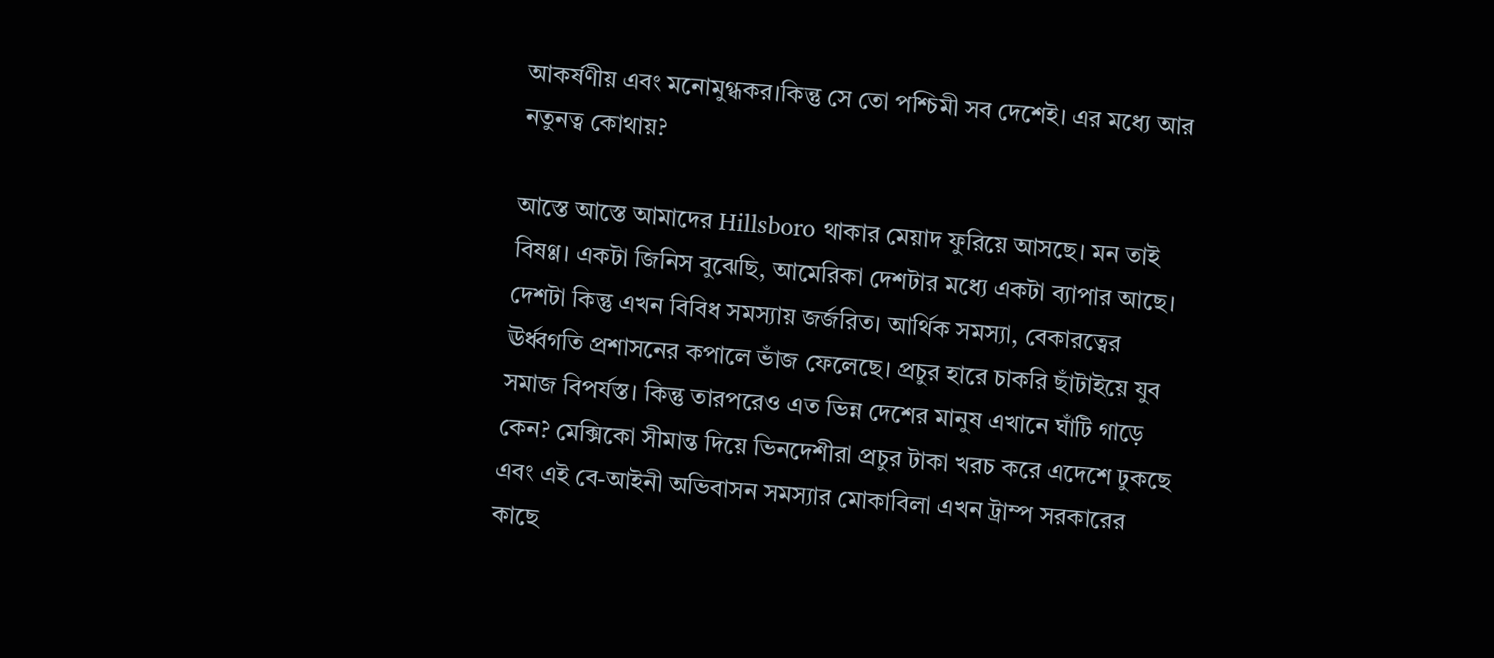আকর্ষণীয় এবং মনোমুগ্ধকর।কিন্তু সে তো পশ্চিমী সব দেশেই। এর মধ্যে আর নতুনত্ব কোথায়?

আস্তে আস্তে আমাদের Hillsboro থাকার মেয়াদ ফুরিয়ে আসছে। মন তাই বিষণ্ণ। একটা জিনিস বুঝেছি, আমেরিকা দেশটার মধ্যে একটা ব্যাপার আছে। দেশটা কিন্তু এখন বিবিধ সমস্যায় জর্জরিত। আর্থিক সমস্যা, বেকারত্বের ঊর্ধ্বগতি প্রশাসনের কপালে ভাঁজ ফেলেছে। প্রচুর হারে চাকরি ছাঁটাইয়ে যুব সমাজ বিপর্যস্ত। কিন্তু তারপরেও এত ভিন্ন দেশের মানুষ এখানে ঘাঁটি গাড়ে কেন? মেক্সিকো সীমান্ত দিয়ে ভিনদেশীরা প্রচুর টাকা খরচ করে এদেশে ঢুকছে এবং এই বে-আইনী অভিবাসন সমস্যার মোকাবিলা এখন ট্রাম্প সরকারের কাছে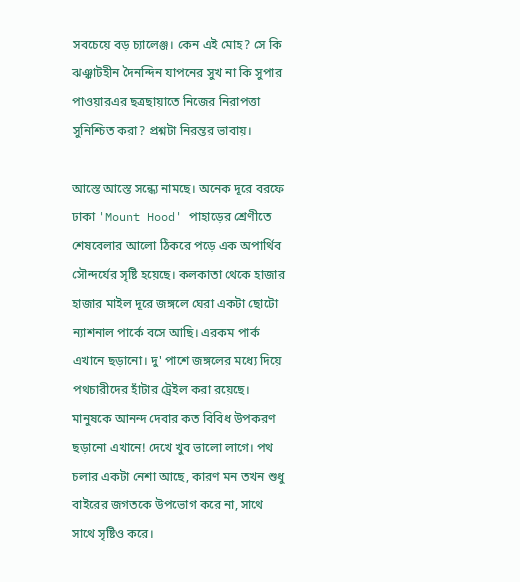সবচেয়ে বড় চ্যালেঞ্জ। কেন এই মোহ? সে কি ঝঞ্ঝাটহীন দৈনন্দিন যাপনের সুখ না কি সুপার পাওয়ারএর ছত্রছায়াতে নিজের নিরাপত্তা সুনিশ্চিত করা? প্রশ্নটা নিরন্তর ভাবায়।

আস্তে আস্তে সন্ধ্যে নামছে। অনেক দূরে বরফে ঢাকা 'Mount Hood' পাহাড়ের শ্রেণীতে শেষবেলার আলো ঠিকরে পড়ে এক অপার্থিব সৌন্দর্যের সৃষ্টি হয়েছে। কলকাতা থেকে হাজার হাজার মাইল দূরে জঙ্গলে ঘেরা একটা ছোটো ন্যাশনাল পার্কে বসে আছি। এরকম পার্ক এখানে ছড়ানো। দু' পাশে জঙ্গলের মধ্যে দিয়ে পথচারীদের হাঁটার ট্রেইল করা রয়েছে। মানুষকে আনন্দ দেবার কত বিবিধ উপকরণ ছড়ানো এখানে! দেখে খুব ভালো লাগে। পথ চলার একটা নেশা আছে, কারণ মন তখন শুধু বাইরের জগতকে উপভোগ করে না, সাথে সাথে সৃষ্টিও করে।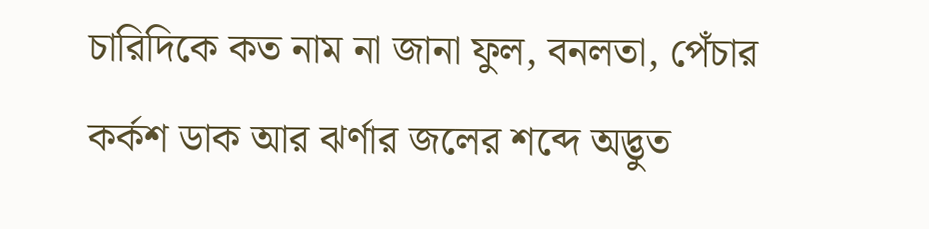চারিদিকে কত নাম না জানা ফুল, বনলতা, পেঁচার কর্কশ ডাক আর ঝর্ণার জলের শব্দে অদ্ভুত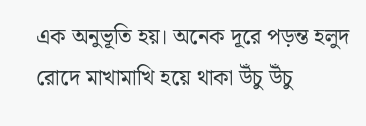এক অনুভূতি হয়। অনেক দূরে পড়ন্ত হলুদ রোদে মাখামাখি হয়ে থাকা উঁচু উঁচু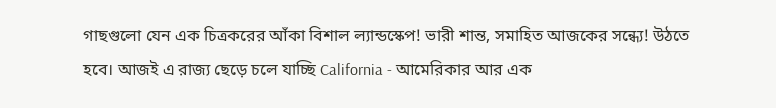গাছগুলো যেন এক চিত্রকরের আঁকা বিশাল ল্যান্ডস্কেপ! ভারী শান্ত, সমাহিত আজকের সন্ধ্যে! উঠতে হবে। আজই এ রাজ্য ছেড়ে চলে যাচ্ছি California - আমেরিকার আর এক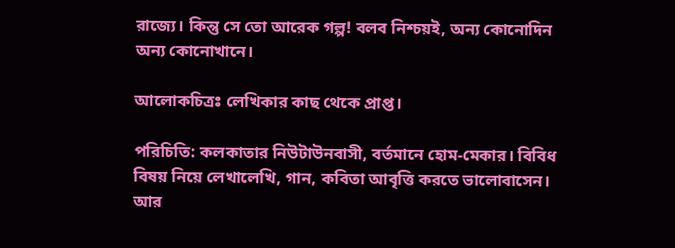রাজ্যে। কিন্তু সে তো আরেক গল্প! বলব নিশ্চয়ই, অন্য কোনোদিন অন্য কোনোখানে।

আলোকচিত্রঃ লেখিকার কাছ থেকে প্রাপ্ত।

পরিচিতি: কলকাতার নিউটাউনবাসী, বর্তমানে হোম-মেকার। বিবিধ বিষয় নিয়ে লেখালেখি, গান, কবিতা আবৃত্তি করতে ভালোবাসেন। আর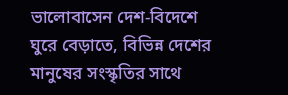ভালোবাসেন দেশ-বিদেশে ঘুরে বেড়াতে, বিভিন্ন দেশের মানুষের সংস্কৃতির সাথে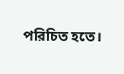পরিচিত হতে।